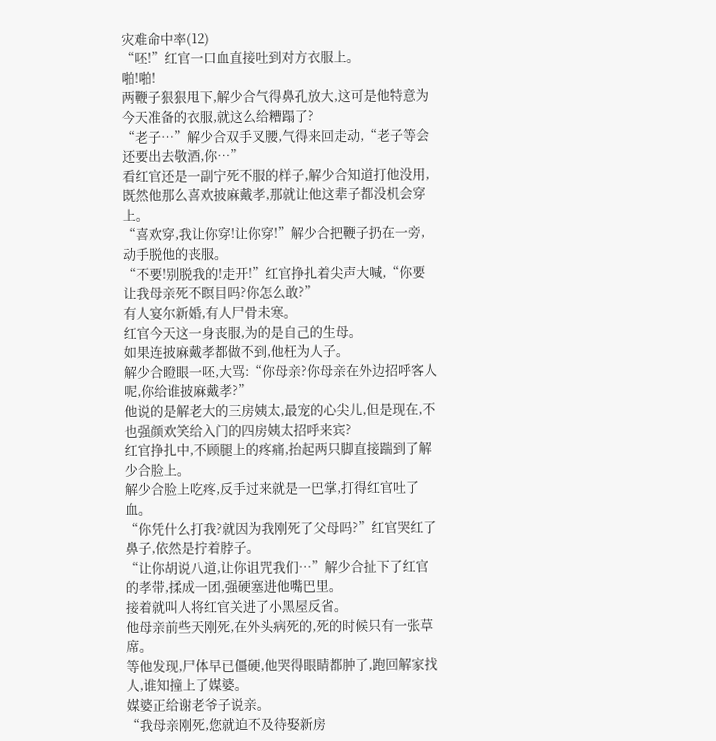灾难命中率(12)
“呸!”红官一口血直接吐到对方衣服上。
啪!啪!
两鞭子狠狠甩下,解少合气得鼻孔放大,这可是他特意为今天准备的衣服,就这么给糟蹋了?
“老子…”解少合双手叉腰,气得来回走动,“老子等会还要出去敬酒,你…”
看红官还是一副宁死不服的样子,解少合知道打他没用,既然他那么喜欢披麻戴孝,那就让他这辈子都没机会穿上。
“喜欢穿,我让你穿!让你穿!”解少合把鞭子扔在一旁,动手脱他的丧服。
“不要!别脱我的!走开!”红官挣扎着尖声大喊,“你要让我母亲死不瞑目吗?你怎么敢?”
有人宴尔新婚,有人尸骨未寒。
红官今天这一身丧服,为的是自己的生母。
如果连披麻戴孝都做不到,他枉为人子。
解少合瞪眼一呸,大骂:“你母亲?你母亲在外边招呼客人呢,你给谁披麻戴孝?”
他说的是解老大的三房姨太,最宠的心尖儿,但是现在,不也强颜欢笑给入门的四房姨太招呼来宾?
红官挣扎中,不顾腿上的疼痛,抬起两只脚直接踹到了解少合脸上。
解少合脸上吃疼,反手过来就是一巴掌,打得红官吐了血。
“你凭什么打我?就因为我刚死了父母吗?”红官哭红了鼻子,依然是拧着脖子。
“让你胡说八道,让你诅咒我们…”解少合扯下了红官的孝带,揉成一团,强硬塞进他嘴巴里。
接着就叫人将红官关进了小黑屋反省。
他母亲前些天刚死,在外头病死的,死的时候只有一张草席。
等他发现,尸体早已僵硬,他哭得眼睛都肿了,跑回解家找人,谁知撞上了媒婆。
媒婆正给谢老爷子说亲。
“我母亲刚死,您就迫不及待娶新房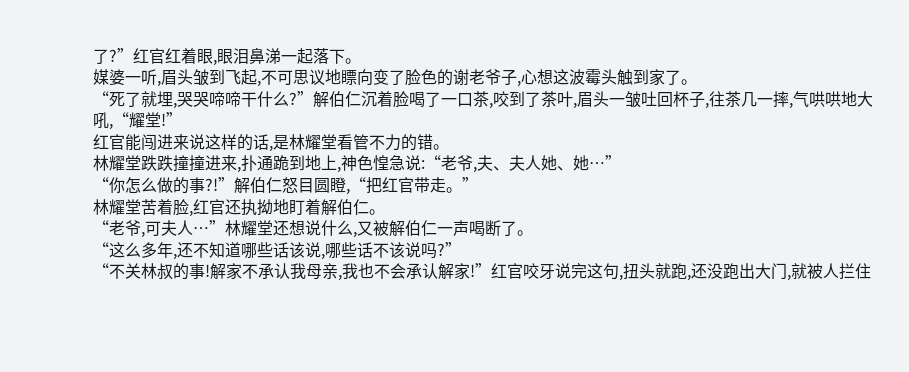了?”红官红着眼,眼泪鼻涕一起落下。
媒婆一听,眉头皱到飞起,不可思议地瞟向变了脸色的谢老爷子,心想这波霉头触到家了。
“死了就埋,哭哭啼啼干什么?”解伯仁沉着脸喝了一口茶,咬到了茶叶,眉头一皱吐回杯子,往茶几一摔,气哄哄地大吼,“耀堂!”
红官能闯进来说这样的话,是林耀堂看管不力的错。
林耀堂跌跌撞撞进来,扑通跪到地上,神色惶急说:“老爷,夫、夫人她、她…”
“你怎么做的事?!”解伯仁怒目圆瞪,“把红官带走。”
林耀堂苦着脸,红官还执拗地盯着解伯仁。
“老爷,可夫人…”林耀堂还想说什么,又被解伯仁一声喝断了。
“这么多年,还不知道哪些话该说,哪些话不该说吗?”
“不关林叔的事!解家不承认我母亲,我也不会承认解家!”红官咬牙说完这句,扭头就跑,还没跑出大门,就被人拦住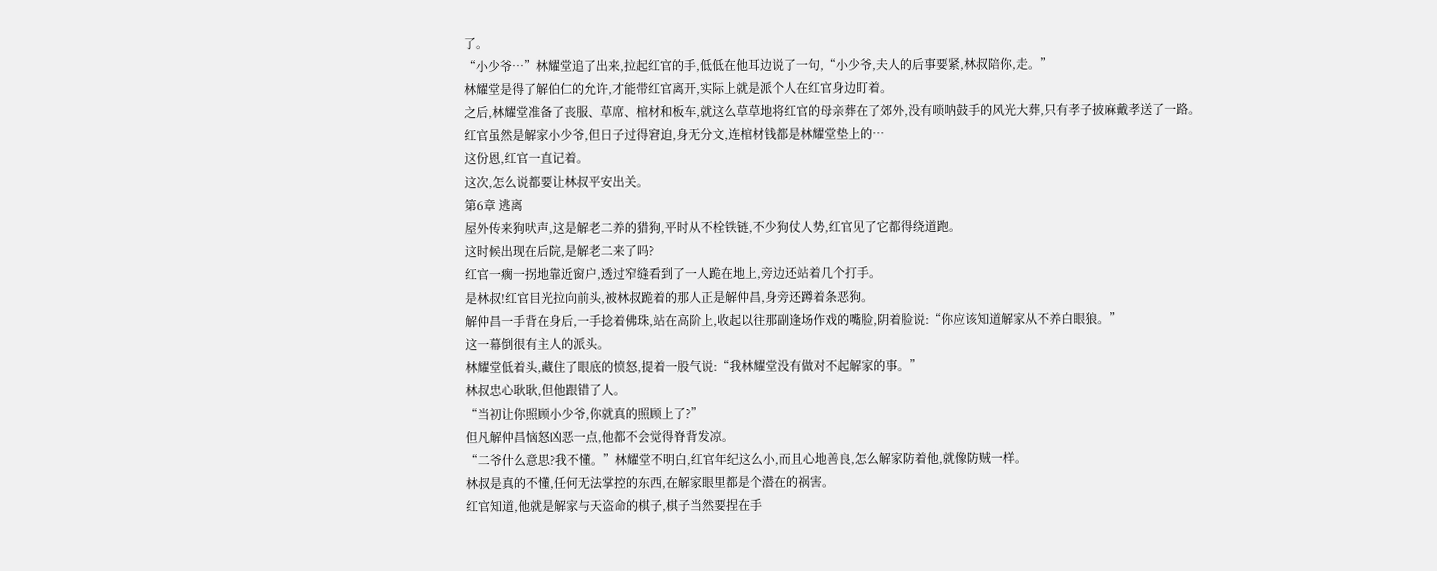了。
“小少爷…”林耀堂追了出来,拉起红官的手,低低在他耳边说了一句,“小少爷,夫人的后事要紧,林叔陪你,走。”
林耀堂是得了解伯仁的允许,才能带红官离开,实际上就是派个人在红官身边盯着。
之后,林耀堂准备了丧服、草席、棺材和板车,就这么草草地将红官的母亲葬在了郊外,没有唢呐鼓手的风光大葬,只有孝子披麻戴孝送了一路。
红官虽然是解家小少爷,但日子过得窘迫,身无分文,连棺材钱都是林耀堂垫上的…
这份恩,红官一直记着。
这次,怎么说都要让林叔平安出关。
第6章 逃离
屋外传来狗吠声,这是解老二养的猎狗,平时从不栓铁链,不少狗仗人势,红官见了它都得绕道跑。
这时候出现在后院,是解老二来了吗?
红官一瘸一拐地靠近窗户,透过窄缝看到了一人跪在地上,旁边还站着几个打手。
是林叔!红官目光拉向前头,被林叔跪着的那人正是解仲昌,身旁还蹲着条恶狗。
解仲昌一手背在身后,一手捻着佛珠,站在高阶上,收起以往那副逢场作戏的嘴脸,阴着脸说:“你应该知道解家从不养白眼狼。”
这一幕倒很有主人的派头。
林耀堂低着头,藏住了眼底的愤怒,提着一股气说:“我林耀堂没有做对不起解家的事。”
林叔忠心耿耿,但他跟错了人。
“当初让你照顾小少爷,你就真的照顾上了?”
但凡解仲昌恼怒凶恶一点,他都不会觉得脊背发凉。
“二爷什么意思?我不懂。”林耀堂不明白,红官年纪这么小,而且心地善良,怎么解家防着他,就像防贼一样。
林叔是真的不懂,任何无法掌控的东西,在解家眼里都是个潜在的祸害。
红官知道,他就是解家与天盗命的棋子,棋子当然要捏在手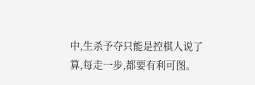中,生杀予夺只能是控棋人说了算,每走一步,都要有利可图。